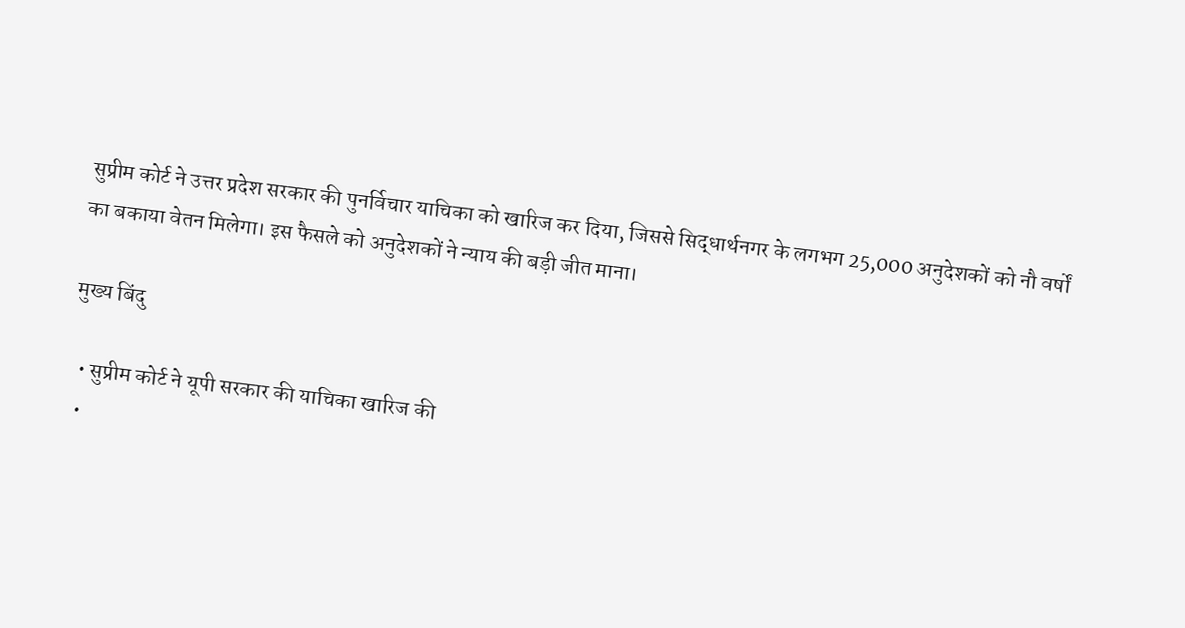सुप्रीम कोर्ट ने उत्तर प्रदेश सरकार की पुनर्विचार याचिका को खारिज कर दिया, जिससे सिद्धार्थनगर के लगभग 25,000 अनुदेशकों को नौ वर्षों का बकाया वेतन मिलेगा। इस फैसले को अनुदेशकों ने न्याय की बड़ी जीत माना।

मुख्य बिंदु

  • सुप्रीम कोर्ट ने यूपी सरकार की याचिका खारिज की
  •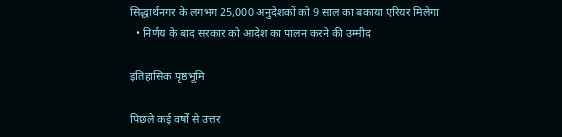सिद्धार्थनगर के लगभग 25,000 अनुदेशकों को 9 साल का बकाया एरियर मिलेगा
  • निर्णय के बाद सरकार को आदेश का पालन करने की उम्मीद

इतिहासिक पृष्ठभूमि

पिछले कई वर्षों से उत्तर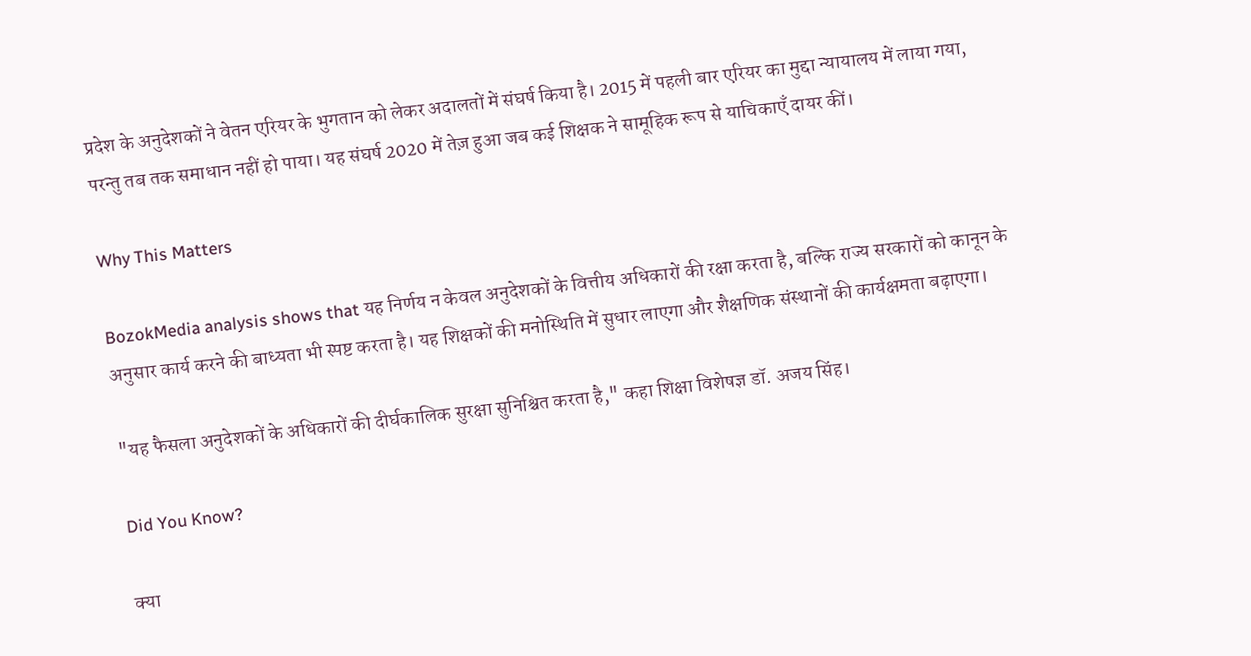प्रदेश के अनुदेशकों ने वेतन एरियर के भुगतान को लेकर अदालतों में संघर्ष किया है। 2015 में पहली बार एरियर का मुद्दा न्यायालय में लाया गया, परन्तु तब तक समाधान नहीं हो पाया। यह संघर्ष 2020 में तेज़ हुआ जब कई शिक्षक ने सामूहिक रूप से याचिकाएँ दायर कीं।

Why This Matters

BozokMedia analysis shows that यह निर्णय न केवल अनुदेशकों के वित्तीय अधिकारों की रक्षा करता है, बल्कि राज्य सरकारों को कानून के अनुसार कार्य करने की बाध्यता भी स्पष्ट करता है। यह शिक्षकों की मनोस्थिति में सुधार लाएगा और शैक्षणिक संस्थानों की कार्यक्षमता बढ़ाएगा।

"यह फैसला अनुदेशकों के अधिकारों की दीर्घकालिक सुरक्षा सुनिश्चित करता है," कहा शिक्षा विशेषज्ञ डॉ. अजय सिंह।

Did You Know?

क्या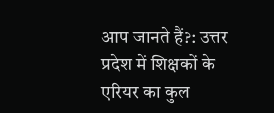आप जानते हैं?: उत्तर प्रदेश में शिक्षकों के एरियर का कुल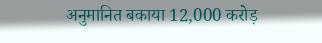अनुमानित बकाया 12,000 करोड़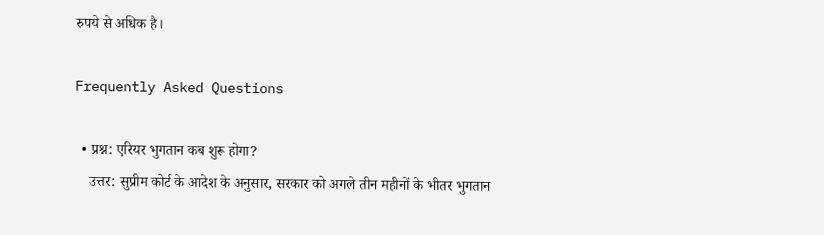रुपये से अधिक है।

Frequently Asked Questions

  • प्रश्न: एरियर भुगतान कब शुरू होगा?
    उत्तर: सुप्रीम कोर्ट के आदेश के अनुसार, सरकार को अगले तीन महीनों के भीतर भुगतान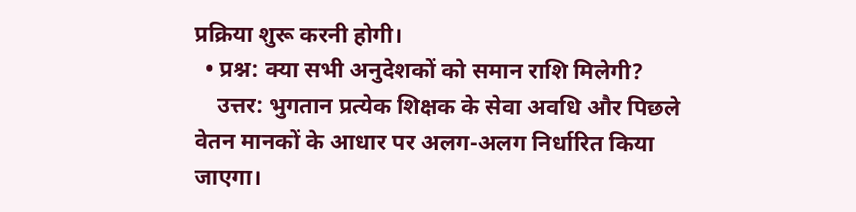प्रक्रिया शुरू करनी होगी।
  • प्रश्न: क्या सभी अनुदेशकों को समान राशि मिलेगी?
    उत्तर: भुगतान प्रत्येक शिक्षक के सेवा अवधि और पिछले वेतन मानकों के आधार पर अलग-अलग निर्धारित किया जाएगा।